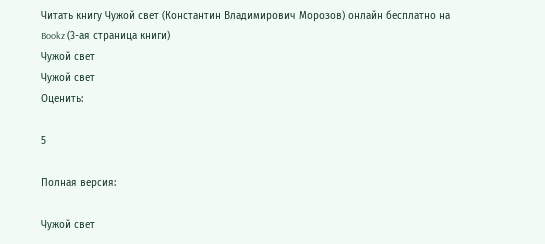Читать книгу Чужой свет (Константин Владимирович Морозов) онлайн бесплатно на Bookz (3-ая страница книги)
Чужой свет
Чужой свет
Оценить:

5

Полная версия:

Чужой свет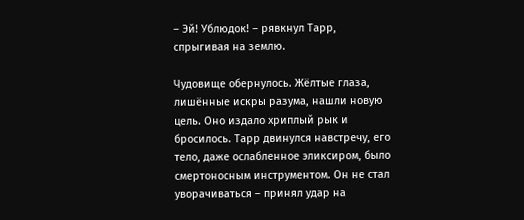– Эй! Ублюдок! – рявкнул Тарр, спрыгивая на землю.

Чудовище обернулось. Жёлтые глаза, лишённые искры разума, нашли новую цель. Оно издало хриплый рык и бросилось. Тарр двинулся навстречу, его тело, даже ослабленное эликсиром, было смертоносным инструментом. Он не стал уворачиваться – принял удар на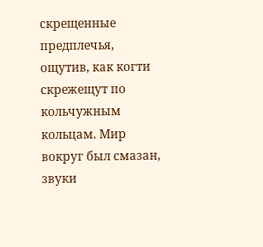скрещенные предплечья, ощутив, как когти скрежещут по кольчужным кольцам. Мир вокруг был смазан, звуки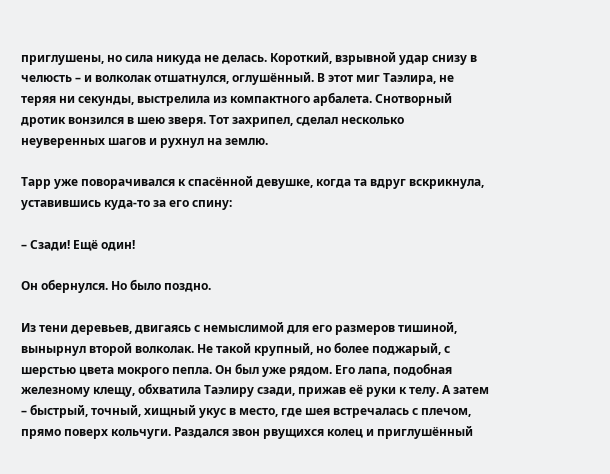приглушены, но сила никуда не делась. Короткий, взрывной удар снизу в челюсть – и волколак отшатнулся, оглушённый. В этот миг Таэлира, не теряя ни секунды, выстрелила из компактного арбалета. Снотворный дротик вонзился в шею зверя. Тот захрипел, сделал несколько неуверенных шагов и рухнул на землю.

Тарр уже поворачивался к спасённой девушке, когда та вдруг вскрикнула, уставившись куда-то за его спину:

– Сзади! Ещё один!

Он обернулся. Но было поздно.

Из тени деревьев, двигаясь с немыслимой для его размеров тишиной, вынырнул второй волколак. Не такой крупный, но более поджарый, с шерстью цвета мокрого пепла. Он был уже рядом. Его лапа, подобная железному клещу, обхватила Таэлиру сзади, прижав её руки к телу. А затем – быстрый, точный, хищный укус в место, где шея встречалась с плечом, прямо поверх кольчуги. Раздался звон рвущихся колец и приглушённый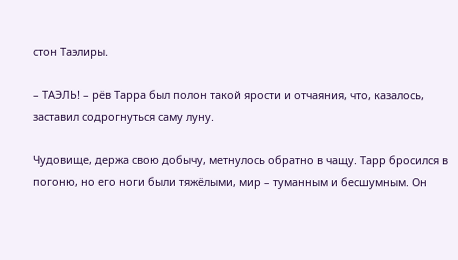стон Таэлиры.

– ТАЭЛЬ! – рёв Тарра был полон такой ярости и отчаяния, что, казалось, заставил содрогнуться саму луну.

Чудовище, держа свою добычу, метнулось обратно в чащу. Тарр бросился в погоню, но его ноги были тяжёлыми, мир – туманным и бесшумным. Он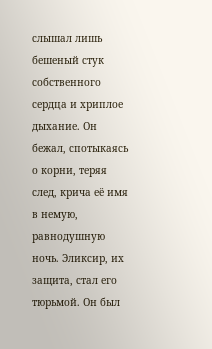слышал лишь бешеный стук собственного сердца и хриплое дыхание. Он бежал, спотыкаясь о корни, теряя след, крича её имя в немую, равнодушную ночь. Эликсир, их защита, стал его тюрьмой. Он был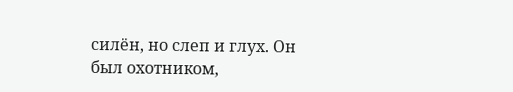силён, но слеп и глух. Он был охотником,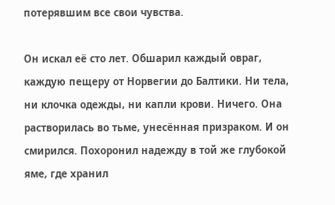потерявшим все свои чувства.

Он искал её сто лет. Обшарил каждый овраг, каждую пещеру от Норвегии до Балтики. Ни тела, ни клочка одежды, ни капли крови. Ничего. Она растворилась во тьме, унесённая призраком. И он смирился. Похоронил надежду в той же глубокой яме, где хранил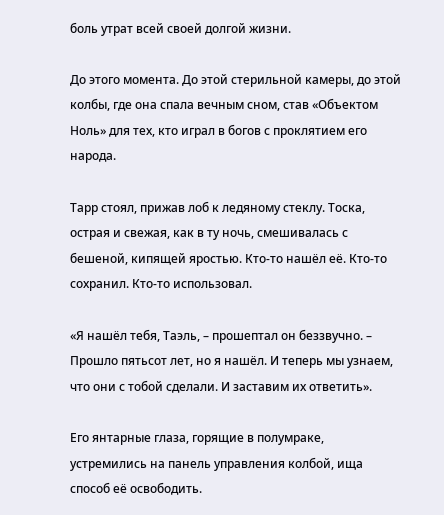боль утрат всей своей долгой жизни.

До этого момента. До этой стерильной камеры, до этой колбы, где она спала вечным сном, став «Объектом Ноль» для тех, кто играл в богов с проклятием его народа.

Тарр стоял, прижав лоб к ледяному стеклу. Тоска, острая и свежая, как в ту ночь, смешивалась с бешеной, кипящей яростью. Кто-то нашёл её. Кто-то сохранил. Кто-то использовал.

«Я нашёл тебя, Таэль, – прошептал он беззвучно. – Прошло пятьсот лет, но я нашёл. И теперь мы узнаем, что они с тобой сделали. И заставим их ответить».

Его янтарные глаза, горящие в полумраке, устремились на панель управления колбой, ища способ её освободить.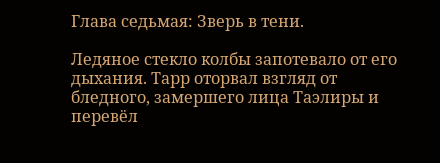Глава седьмая: Зверь в тени.

Ледяное стекло колбы запотевало от его дыхания. Тарр оторвал взгляд от бледного, замершего лица Таэлиры и перевёл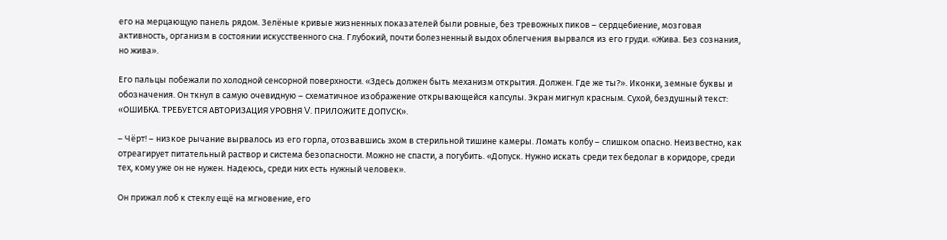его на мерцающую панель рядом. Зелёные кривые жизненных показателей были ровные, без тревожных пиков – сердцебиение, мозговая активность, организм в состоянии искусственного сна. Глубокий, почти болезненный выдох облегчения вырвался из его груди. «Жива. Без сознания, но жива».

Его пальцы побежали по холодной сенсорной поверхности. «Здесь должен быть механизм открытия. Должен. Где же ты?». Иконки, земные буквы и обозначения. Он ткнул в самую очевидную – схематичное изображение открывающейся капсулы. Экран мигнул красным. Сухой, бездушный текст: «ОШИБКА. ТРЕБУЕТСЯ АВТОРИЗАЦИЯ УРОВНЯ V. ПРИЛОЖИТЕ ДОПУСК».

– Чёрт! – низкое рычание вырвалось из его горла, отозвавшись эхом в стерильной тишине камеры. Ломать колбу – слишком опасно. Неизвестно, как отреагирует питательный раствор и система безопасности. Можно не спасти, а погубить. «Допуск. Нужно искать среди тех бедолаг в коридоре, среди тех, кому уже он не нужен. Надеюсь, среди них есть нужный человек».

Он прижал лоб к стеклу ещё на мгновение, его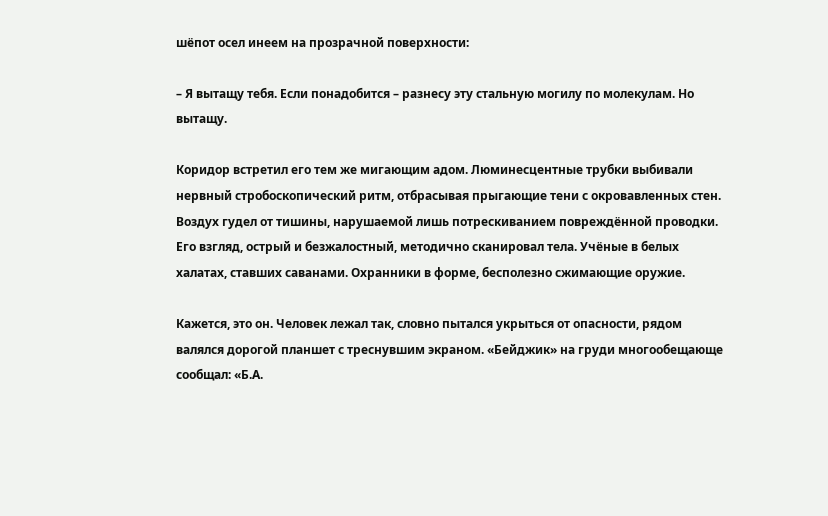шёпот осел инеем на прозрачной поверхности:

– Я вытащу тебя. Если понадобится – разнесу эту стальную могилу по молекулам. Но вытащу.

Коридор встретил его тем же мигающим адом. Люминесцентные трубки выбивали нервный стробоскопический ритм, отбрасывая прыгающие тени с окровавленных стен. Воздух гудел от тишины, нарушаемой лишь потрескиванием повреждённой проводки. Его взгляд, острый и безжалостный, методично сканировал тела. Учёные в белых халатах, ставших саванами. Охранники в форме, бесполезно сжимающие оружие.

Кажется, это он. Человек лежал так, словно пытался укрыться от опасности, рядом валялся дорогой планшет с треснувшим экраном. «Бейджик» на груди многообещающе сообщал: «Б.А.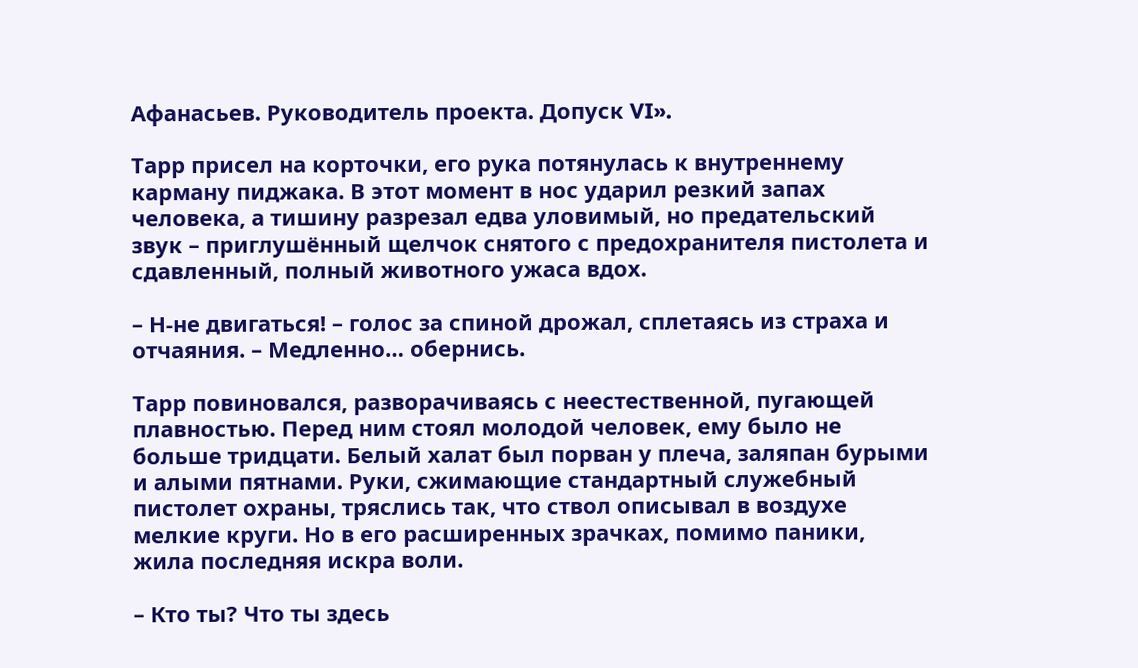Афанасьев. Руководитель проекта. Допуск VI».

Тарр присел на корточки, его рука потянулась к внутреннему карману пиджака. В этот момент в нос ударил резкий запах человека, а тишину разрезал едва уловимый, но предательский звук – приглушённый щелчок снятого с предохранителя пистолета и сдавленный, полный животного ужаса вдох.

– Н-не двигаться! – голос за спиной дрожал, сплетаясь из страха и отчаяния. – Медленно… обернись.

Тарр повиновался, разворачиваясь с неестественной, пугающей плавностью. Перед ним стоял молодой человек, ему было не больше тридцати. Белый халат был порван у плеча, заляпан бурыми и алыми пятнами. Руки, сжимающие стандартный служебный пистолет охраны, тряслись так, что ствол описывал в воздухе мелкие круги. Но в его расширенных зрачках, помимо паники, жила последняя искра воли.

– Кто ты? Что ты здесь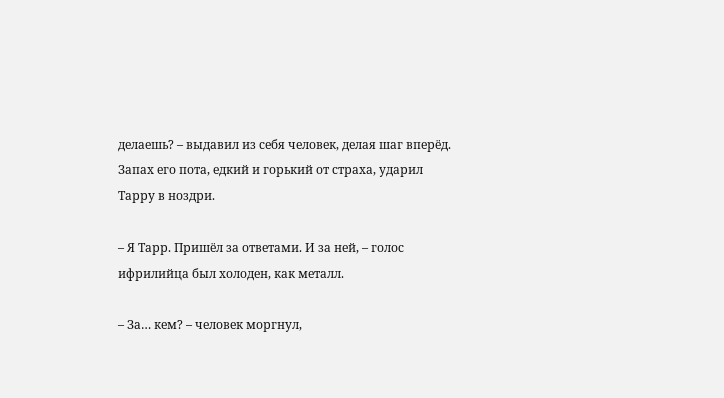делаешь? – выдавил из себя человек, делая шаг вперёд. Запах его пота, едкий и горький от страха, ударил Тарру в ноздри.

– Я Тарр. Пришёл за ответами. И за ней, – голос ифрилийца был холоден, как металл.

– За… кем? – человек моргнул,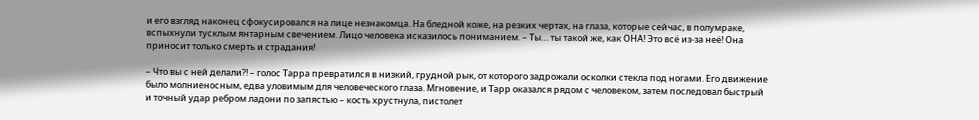и его взгляд наконец сфокусировался на лице незнакомца. На бледной коже, на резких чертах, на глаза, которые сейчас, в полумраке, вспыхнули тусклым янтарным свечением. Лицо человека исказилось пониманием. – Ты… ты такой же, как ОНА! Это всё из-за неё! Она приносит только смерть и страдания!

– Что вы с ней делали?! – голос Тарра превратился в низкий, грудной рык, от которого задрожали осколки стекла под ногами. Его движение было молниеносным, едва уловимым для человеческого глаза. Мгновение, и Тарр оказался рядом с человеком, затем последовал быстрый и точный удар ребром ладони по запястью – кость хрустнула, пистолет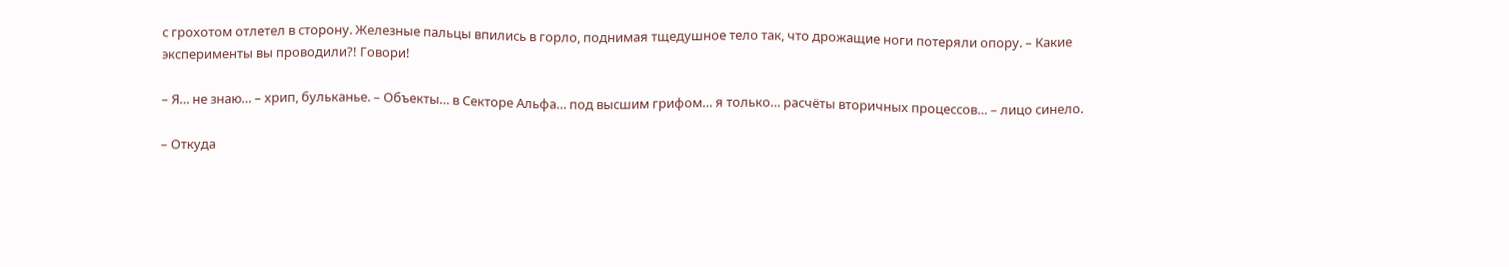с грохотом отлетел в сторону. Железные пальцы впились в горло, поднимая тщедушное тело так, что дрожащие ноги потеряли опору. – Какие эксперименты вы проводили?! Говори!

– Я… не знаю… – хрип, бульканье. – Объекты… в Секторе Альфа… под высшим грифом… я только… расчёты вторичных процессов… – лицо синело.

– Откуда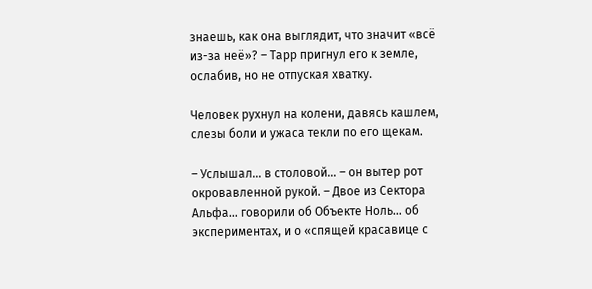знаешь, как она выглядит, что значит «всё из-за неё»? – Тарр пригнул его к земле, ослабив, но не отпуская хватку.

Человек рухнул на колени, давясь кашлем, слезы боли и ужаса текли по его щекам.

– Услышал… в столовой… – он вытер рот окровавленной рукой. – Двое из Сектора Альфа… говорили об Объекте Ноль… об экспериментах, и о «спящей красавице с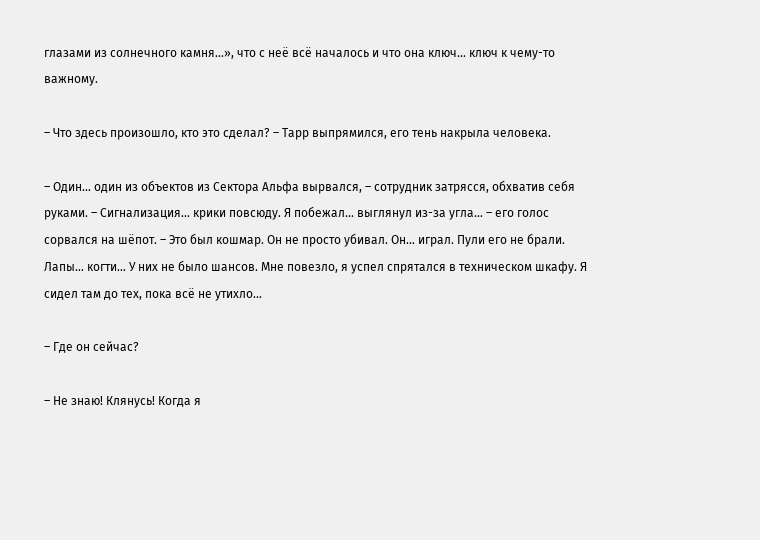глазами из солнечного камня…», что с неё всё началось и что она ключ… ключ к чему-то важному.

– Что здесь произошло, кто это сделал? – Тарр выпрямился, его тень накрыла человека.

– Один… один из объектов из Сектора Альфа вырвался, – сотрудник затрясся, обхватив себя руками. – Сигнализация… крики повсюду. Я побежал… выглянул из-за угла… – его голос сорвался на шёпот. – Это был кошмар. Он не просто убивал. Он… играл. Пули его не брали. Лапы… когти… У них не было шансов. Мне повезло, я успел спрятался в техническом шкафу. Я сидел там до тех, пока всё не утихло…

– Где он сейчас?

– Не знаю! Клянусь! Когда я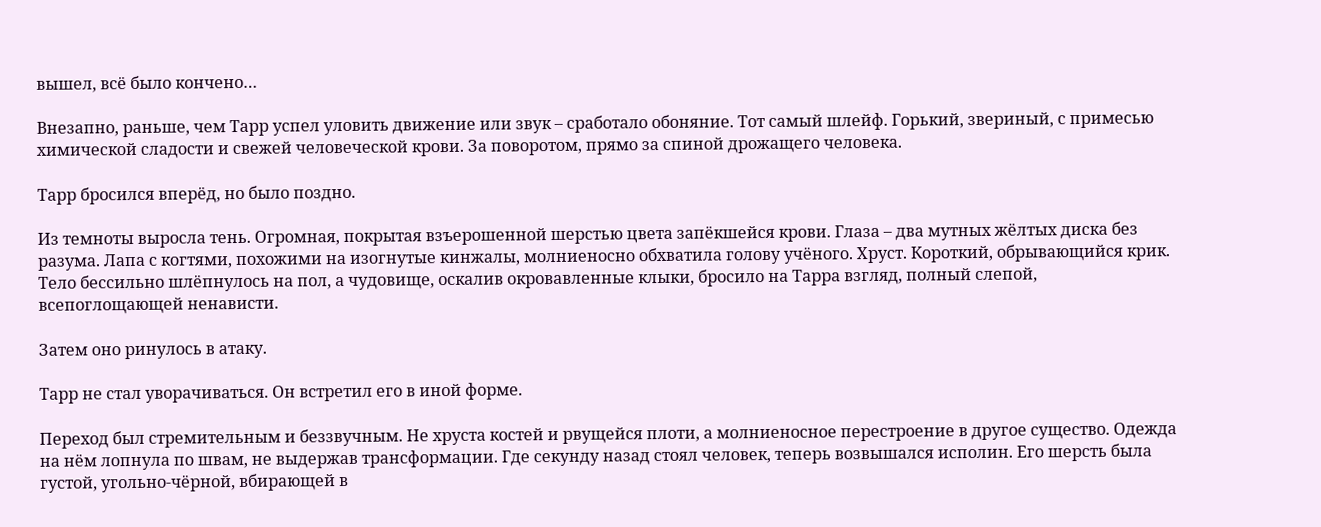вышел, всё было кончено…

Внезапно, раньше, чем Тарр успел уловить движение или звук – сработало обоняние. Тот самый шлейф. Горький, звериный, с примесью химической сладости и свежей человеческой крови. За поворотом, прямо за спиной дрожащего человека.

Тарр бросился вперёд, но было поздно.

Из темноты выросла тень. Огромная, покрытая взъерошенной шерстью цвета запёкшейся крови. Глаза – два мутных жёлтых диска без разума. Лапа с когтями, похожими на изогнутые кинжалы, молниеносно обхватила голову учёного. Хруст. Короткий, обрывающийся крик. Тело бессильно шлёпнулось на пол, а чудовище, оскалив окровавленные клыки, бросило на Тарра взгляд, полный слепой, всепоглощающей ненависти.

Затем оно ринулось в атаку.

Тарр не стал уворачиваться. Он встретил его в иной форме.

Переход был стремительным и беззвучным. Не хруста костей и рвущейся плоти, а молниеносное перестроение в другое существо. Одежда на нём лопнула по швам, не выдержав трансформации. Где секунду назад стоял человек, теперь возвышался исполин. Его шерсть была густой, угольно-чёрной, вбирающей в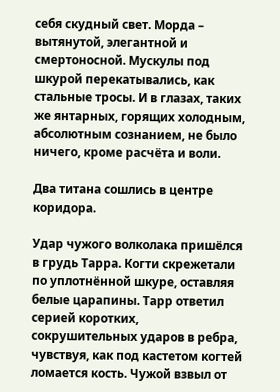себя скудный свет. Морда – вытянутой, элегантной и смертоносной. Мускулы под шкурой перекатывались, как стальные тросы. И в глазах, таких же янтарных, горящих холодным, абсолютным сознанием, не было ничего, кроме расчёта и воли.

Два титана сошлись в центре коридора.

Удар чужого волколака пришёлся в грудь Тарра. Когти скрежетали по уплотнённой шкуре, оставляя белые царапины. Тарр ответил серией коротких, сокрушительных ударов в ребра, чувствуя, как под кастетом когтей ломается кость. Чужой взвыл от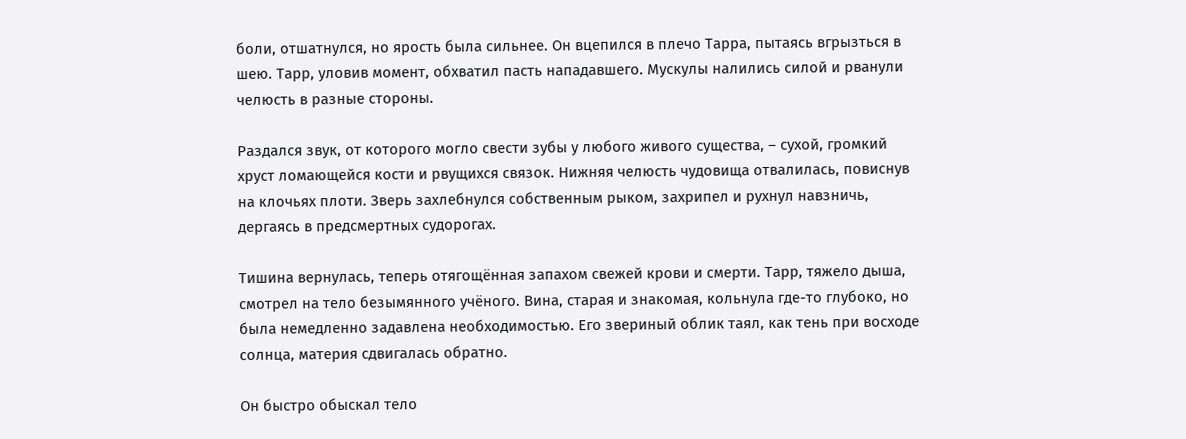боли, отшатнулся, но ярость была сильнее. Он вцепился в плечо Тарра, пытаясь вгрызться в шею. Тарр, уловив момент, обхватил пасть нападавшего. Мускулы налились силой и рванули челюсть в разные стороны.

Раздался звук, от которого могло свести зубы у любого живого существа, – сухой, громкий хруст ломающейся кости и рвущихся связок. Нижняя челюсть чудовища отвалилась, повиснув на клочьях плоти. Зверь захлебнулся собственным рыком, захрипел и рухнул навзничь, дергаясь в предсмертных судорогах.

Тишина вернулась, теперь отягощённая запахом свежей крови и смерти. Тарр, тяжело дыша, смотрел на тело безымянного учёного. Вина, старая и знакомая, кольнула где-то глубоко, но была немедленно задавлена необходимостью. Его звериный облик таял, как тень при восходе солнца, материя сдвигалась обратно.

Он быстро обыскал тело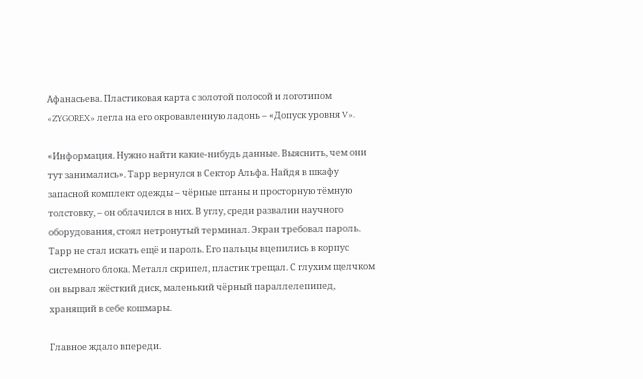Афанасьева. Пластиковая карта с золотой полосой и логотипом «ZYGOREX» легла на его окровавленную ладонь – «Допуск уровня V».

«Информация. Нужно найти какие-нибудь данные. Выяснить, чем они тут занимались». Тарр вернулся в Сектор Альфа. Найдя в шкафу запасной комплект одежды – чёрные штаны и просторную тёмную толстовку, – он облачился в них. В углу, среди развалин научного оборудования, стоял нетронутый терминал. Экран требовал пароль. Тарр не стал искать ещё и пароль. Его пальцы вцепились в корпус системного блока. Металл скрипел, пластик трещал. С глухим щелчком он вырвал жёсткий диск, маленький чёрный параллелепипед, хранящий в себе кошмары.

Главное ждало впереди.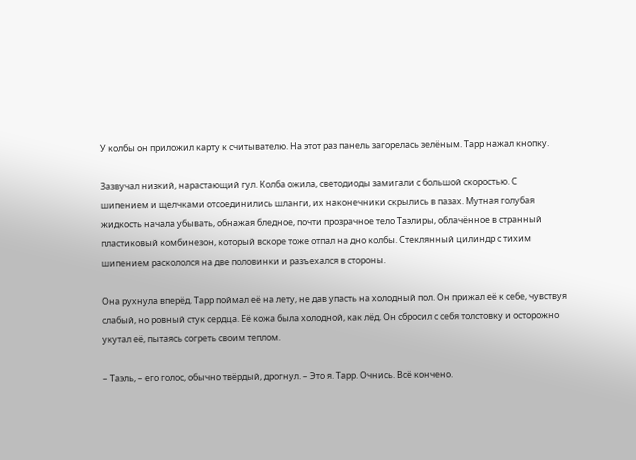У колбы он приложил карту к считывателю. На этот раз панель загорелась зелёным. Тарр нажал кнопку.

Зазвучал низкий, нарастающий гул. Колба ожила, светодиоды замигали с большой скоростью. С шипением и щелчками отсоединились шланги, их наконечники скрылись в пазах. Мутная голубая жидкость начала убывать, обнажая бледное, почти прозрачное тело Таэлиры, облачённое в странный пластиковый комбинезон, который вскоре тоже отпал на дно колбы. Стеклянный цилиндр с тихим шипением раскололся на две половинки и разъехался в стороны.

Она рухнула вперёд. Тарр поймал её на лету, не дав упасть на холодный пол. Он прижал её к себе, чувствуя слабый, но ровный стук сердца. Её кожа была холодной, как лёд. Он сбросил с себя толстовку и осторожно укутал её, пытаясь согреть своим теплом.

– Таэль, – его голос, обычно твёрдый, дрогнул. – Это я. Тарр. Очнись. Всё кончено.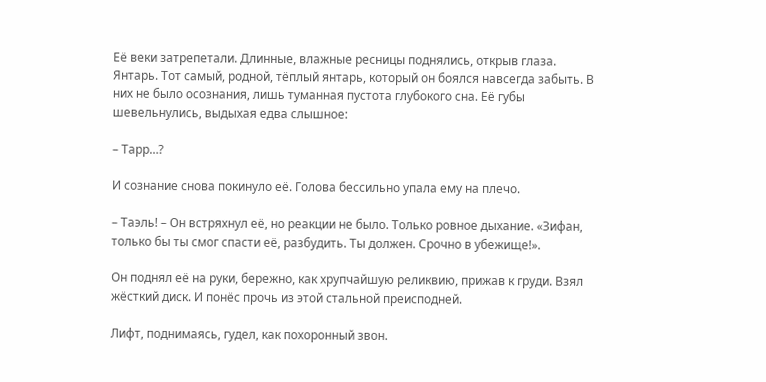Её веки затрепетали. Длинные, влажные ресницы поднялись, открыв глаза. Янтарь. Тот самый, родной, тёплый янтарь, который он боялся навсегда забыть. В них не было осознания, лишь туманная пустота глубокого сна. Её губы шевельнулись, выдыхая едва слышное:

– Тарр…?

И сознание снова покинуло её. Голова бессильно упала ему на плечо.

– Таэль! – Он встряхнул её, но реакции не было. Только ровное дыхание. «Зифан, только бы ты смог спасти её, разбудить. Ты должен. Срочно в убежище!».

Он поднял её на руки, бережно, как хрупчайшую реликвию, прижав к груди. Взял жёсткий диск. И понёс прочь из этой стальной преисподней.

Лифт, поднимаясь, гудел, как похоронный звон.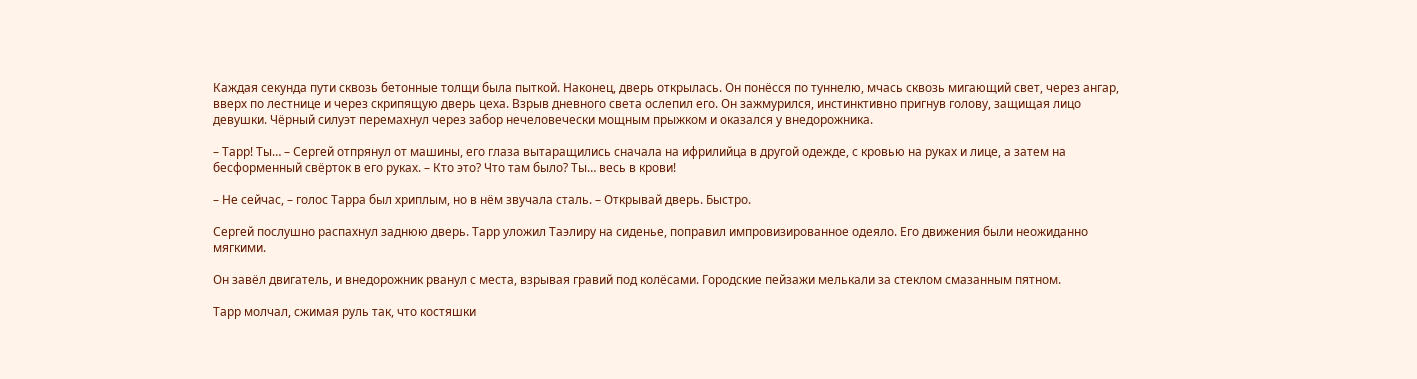Каждая секунда пути сквозь бетонные толщи была пыткой. Наконец, дверь открылась. Он понёсся по туннелю, мчась сквозь мигающий свет, через ангар, вверх по лестнице и через скрипящую дверь цеха. Взрыв дневного света ослепил его. Он зажмурился, инстинктивно пригнув голову, защищая лицо девушки. Чёрный силуэт перемахнул через забор нечеловечески мощным прыжком и оказался у внедорожника.

– Тарр! Ты… – Сергей отпрянул от машины, его глаза вытаращились сначала на ифрилийца в другой одежде, с кровью на руках и лице, а затем на бесформенный свёрток в его руках. – Кто это? Что там было? Ты… весь в крови!

– Не сейчас, – голос Тарра был хриплым, но в нём звучала сталь. – Открывай дверь. Быстро.

Сергей послушно распахнул заднюю дверь. Тарр уложил Таэлиру на сиденье, поправил импровизированное одеяло. Его движения были неожиданно мягкими.

Он завёл двигатель, и внедорожник рванул с места, взрывая гравий под колёсами. Городские пейзажи мелькали за стеклом смазанным пятном.

Тарр молчал, сжимая руль так, что костяшки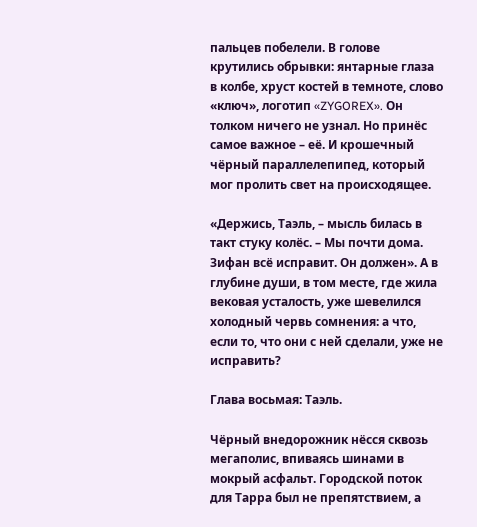пальцев побелели. В голове крутились обрывки: янтарные глаза в колбе, хруст костей в темноте, слово «ключ», логотип «ZYGOREX». Он толком ничего не узнал. Но принёс самое важное – её. И крошечный чёрный параллелепипед, который мог пролить свет на происходящее.

«Держись, Таэль, – мысль билась в такт стуку колёс. – Мы почти дома. Зифан всё исправит. Он должен». А в глубине души, в том месте, где жила вековая усталость, уже шевелился холодный червь сомнения: а что, если то, что они с ней сделали, уже не исправить?

Глава восьмая: Таэль.

Чёрный внедорожник нёсся сквозь мегаполис, впиваясь шинами в мокрый асфальт. Городской поток для Тарра был не препятствием, а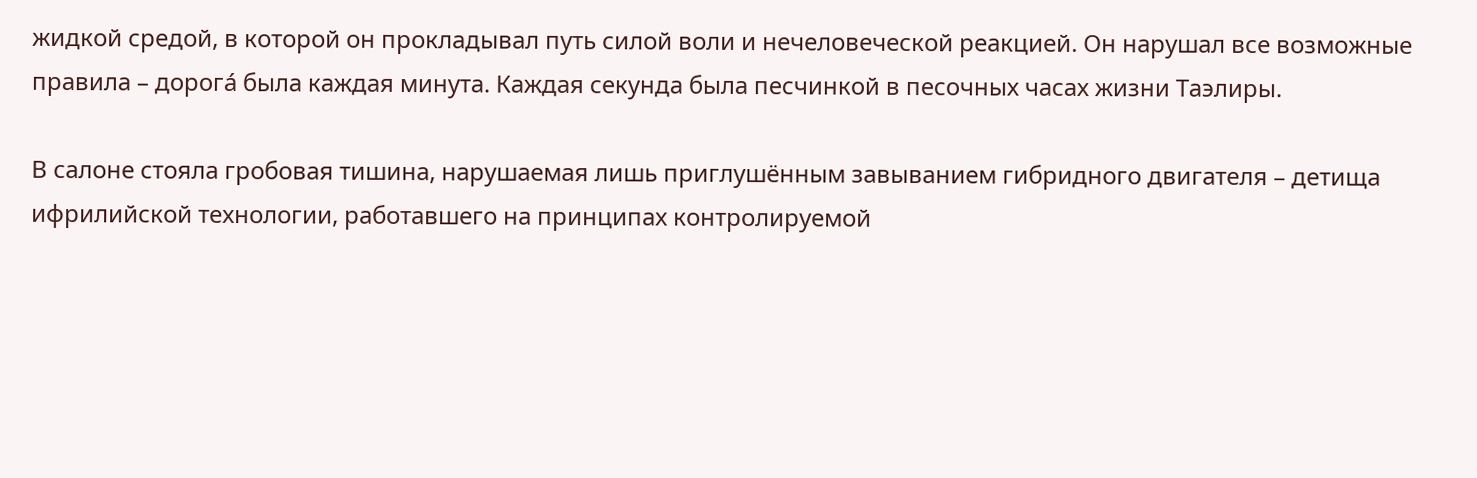жидкой средой, в которой он прокладывал путь силой воли и нечеловеческой реакцией. Он нарушал все возможные правила – дорогá была каждая минута. Каждая секунда была песчинкой в песочных часах жизни Таэлиры.

В салоне стояла гробовая тишина, нарушаемая лишь приглушённым завыванием гибридного двигателя – детища ифрилийской технологии, работавшего на принципах контролируемой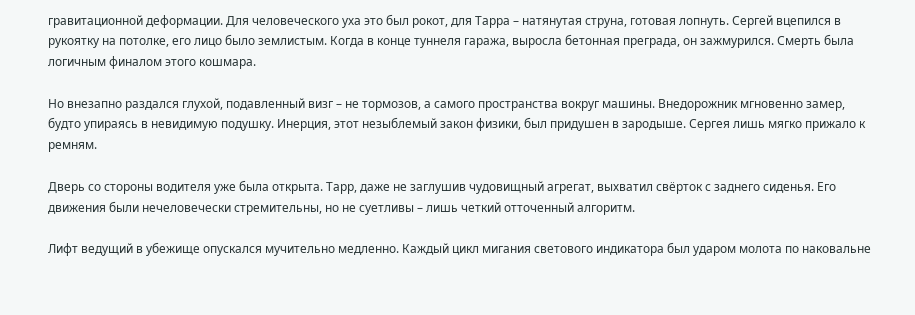гравитационной деформации. Для человеческого уха это был рокот, для Тарра – натянутая струна, готовая лопнуть. Сергей вцепился в рукоятку на потолке, его лицо было землистым. Когда в конце туннеля гаража, выросла бетонная преграда, он зажмурился. Смерть была логичным финалом этого кошмара.

Но внезапно раздался глухой, подавленный визг – не тормозов, а самого пространства вокруг машины. Внедорожник мгновенно замер, будто упираясь в невидимую подушку. Инерция, этот незыблемый закон физики, был придушен в зародыше. Сергея лишь мягко прижало к ремням.

Дверь со стороны водителя уже была открыта. Тарр, даже не заглушив чудовищный агрегат, выхватил свёрток с заднего сиденья. Его движения были нечеловечески стремительны, но не суетливы – лишь четкий отточенный алгоритм.

Лифт ведущий в убежище опускался мучительно медленно. Каждый цикл мигания светового индикатора был ударом молота по наковальне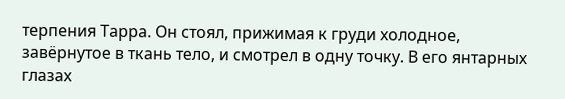терпения Тарра. Он стоял, прижимая к груди холодное, завёрнутое в ткань тело, и смотрел в одну точку. В его янтарных глазах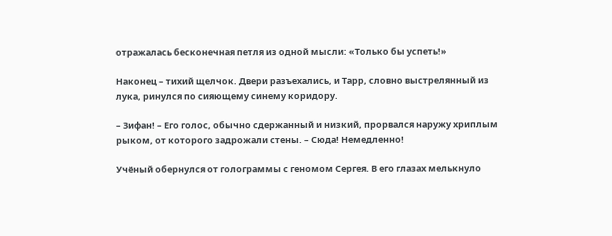отражалась бесконечная петля из одной мысли: «Только бы успеть!»

Наконец – тихий щелчок. Двери разъехались, и Тарр, словно выстрелянный из лука, ринулся по сияющему синему коридору.

– Зифан! – Его голос, обычно сдержанный и низкий, прорвался наружу хриплым рыком, от которого задрожали стены. – Сюда! Немедленно!

Учёный обернулся от голограммы с геномом Сергея. В его глазах мелькнуло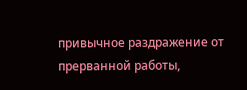привычное раздражение от прерванной работы,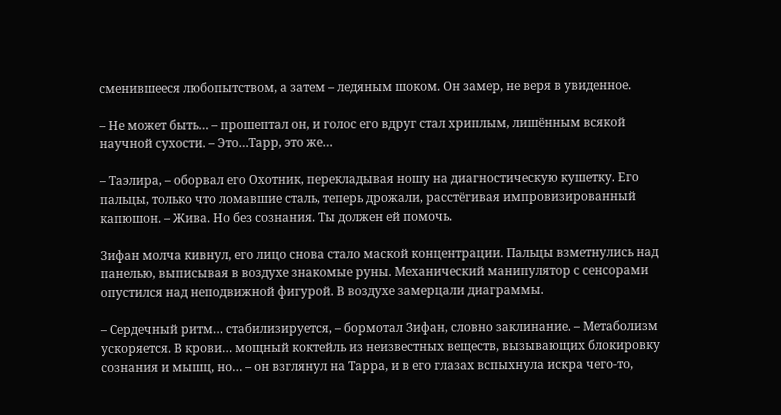сменившееся любопытством, а затем – ледяным шоком. Он замер, не веря в увиденное.

– Не может быть… – прошептал он, и голос его вдруг стал хриплым, лишённым всякой научной сухости. – Это…Тарр, это же…

– Таэлира, – оборвал его Охотник, перекладывая ношу на диагностическую кушетку. Его пальцы, только что ломавшие сталь, теперь дрожали, расстёгивая импровизированный капюшон. – Жива. Но без сознания. Ты должен ей помочь.

Зифан молча кивнул, его лицо снова стало маской концентрации. Пальцы взметнулись над панелью, выписывая в воздухе знакомые руны. Механический манипулятор с сенсорами опустился над неподвижной фигурой. В воздухе замерцали диаграммы.

– Сердечный ритм… стабилизируется, – бормотал Зифан, словно заклинание. – Метаболизм ускоряется. В крови… мощный коктейль из неизвестных веществ, вызывающих блокировку сознания и мышц, но… – он взглянул на Тарра, и в его глазах вспыхнула искра чего-то,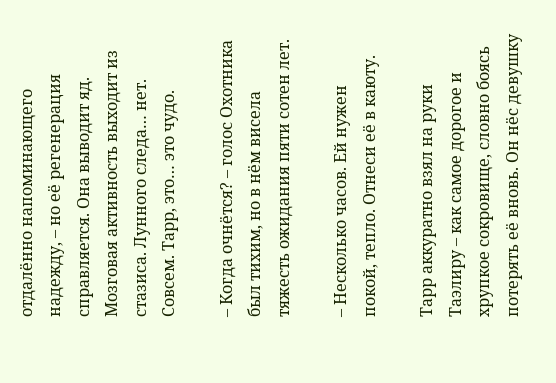отдалённо напоминающего надежду, – но её регенерация справляется. Она выводит яд. Мозговая активность выходит из стазиса. Лунного следа… нет. Совсем. Тарр, это… это чудо.

– Когда очнётся? – голос Охотника был тихим, но в нём висела тяжесть ожидания пяти сотен лет.

– Несколько часов. Ей нужен покой, тепло. Отнеси её в каюту.

Тарр аккуратно взял на руки Таэлиру – как самое дорогое и хрупкое сокровище, словно боясь потерять её вновь. Он нёс девушку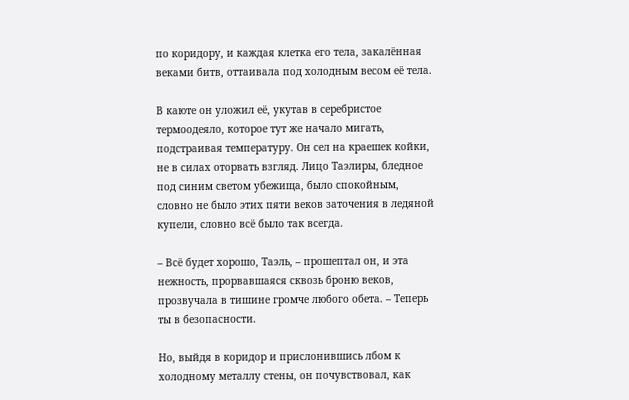по коридору, и каждая клетка его тела, закалённая веками битв, оттаивала под холодным весом её тела.

В каюте он уложил её, укутав в серебристое термоодеяло, которое тут же начало мигать, подстраивая температуру. Он сел на краешек койки, не в силах оторвать взгляд. Лицо Таэлиры, бледное под синим светом убежища, было спокойным, словно не было этих пяти веков заточения в ледяной купели, словно всё было так всегда.

– Всё будет хорошо, Таэль, – прошептал он, и эта нежность, прорвавшаяся сквозь броню веков, прозвучала в тишине громче любого обета. – Теперь ты в безопасности.

Но, выйдя в коридор и прислонившись лбом к холодному металлу стены, он почувствовал, как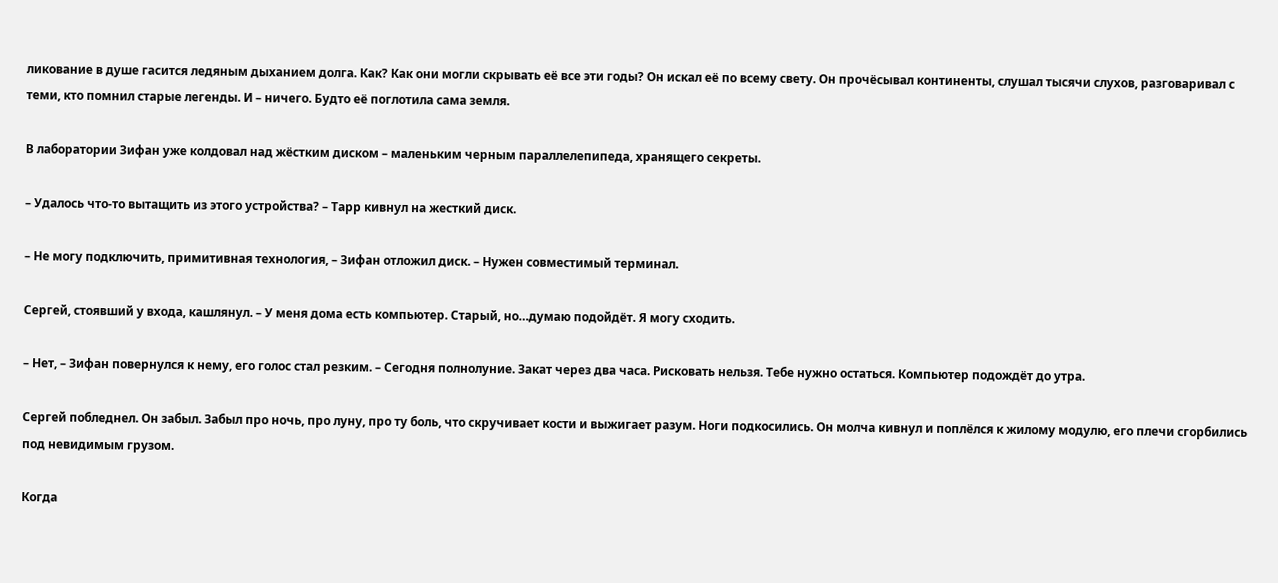ликование в душе гасится ледяным дыханием долга. Как? Как они могли скрывать её все эти годы? Он искал её по всему свету. Он прочёсывал континенты, слушал тысячи слухов, разговаривал с теми, кто помнил старые легенды. И – ничего. Будто её поглотила сама земля.

В лаборатории Зифан уже колдовал над жёстким диском – маленьким черным параллелепипеда, хранящего секреты.

– Удалось что-то вытащить из этого устройства? – Тарр кивнул на жесткий диск.

– Не могу подключить, примитивная технология, – Зифан отложил диск. – Нужен совместимый терминал.

Сергей, стоявший у входа, кашлянул. – У меня дома есть компьютер. Старый, но…думаю подойдёт. Я могу сходить.

– Нет, – Зифан повернулся к нему, его голос стал резким. – Сегодня полнолуние. Закат через два часа. Рисковать нельзя. Тебе нужно остаться. Компьютер подождёт до утра.

Сергей побледнел. Он забыл. Забыл про ночь, про луну, про ту боль, что скручивает кости и выжигает разум. Ноги подкосились. Он молча кивнул и поплёлся к жилому модулю, его плечи сгорбились под невидимым грузом.

Когда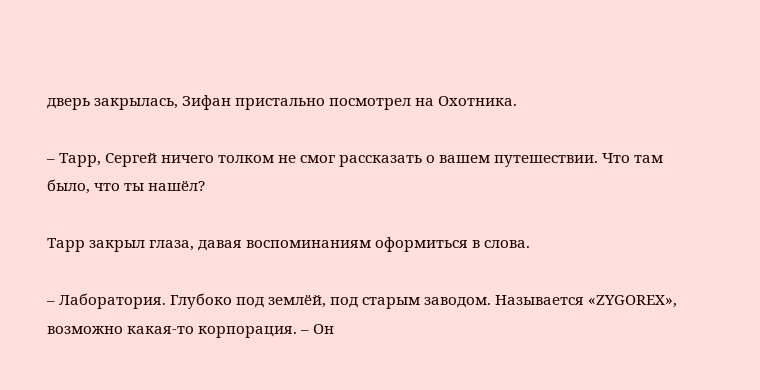дверь закрылась, Зифан пристально посмотрел на Охотника.

– Тарр, Сергей ничего толком не смог рассказать о вашем путешествии. Что там было, что ты нашёл?

Тарр закрыл глаза, давая воспоминаниям оформиться в слова.

– Лаборатория. Глубоко под землёй, под старым заводом. Называется «ZYGOREX», возможно какая-то корпорация. – Он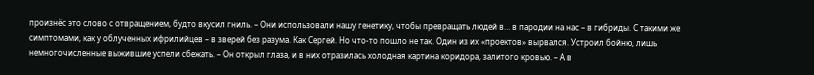произнёс это слово с отвращением, будто вкусил гниль. – Они использовали нашу генетику, чтобы превращать людей в… в пародии на нас – в гибриды. С такими же симптомами, как у облученных ифрилийцев – в зверей без разума. Как Сергей. Но что-то пошло не так. Один из их «проектов» вырвался. Устроил бойню, лишь немногочисленные выжившие успели сбежать. – Он открыл глаза, и в них отразилась холодная картина коридора, залитого кровью. – А в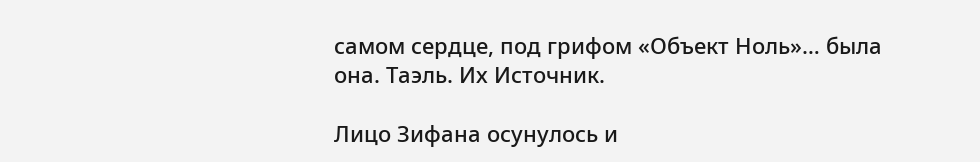самом сердце, под грифом «Объект Ноль»… была она. Таэль. Их Источник.

Лицо Зифана осунулось и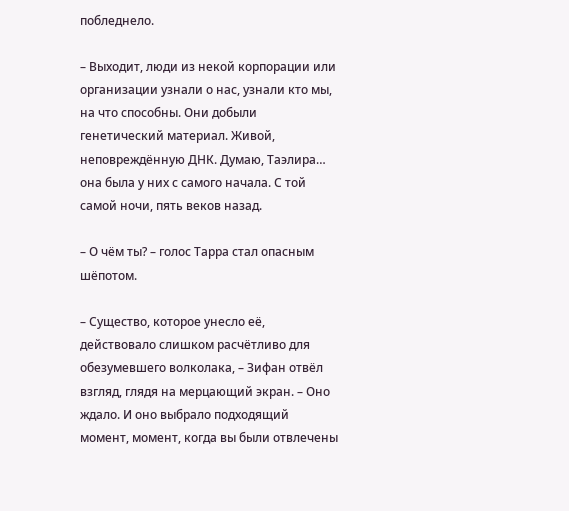побледнело.

– Выходит, люди из некой корпорации или организации узнали о нас, узнали кто мы, на что способны. Они добыли генетический материал. Живой, неповреждённую ДНК. Думаю, Таэлира… она была у них с самого начала. С той самой ночи, пять веков назад.

– О чём ты? – голос Тарра стал опасным шёпотом.

– Существо, которое унесло её, действовало слишком расчётливо для обезумевшего волколака, – Зифан отвёл взгляд, глядя на мерцающий экран. – Оно ждало. И оно выбрало подходящий момент, момент, когда вы были отвлечены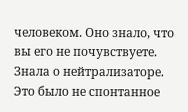человеком. Оно знало, что вы его не почувствуете. Знала о нейтрализаторе. Это было не спонтанное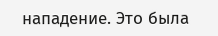нападение. Это была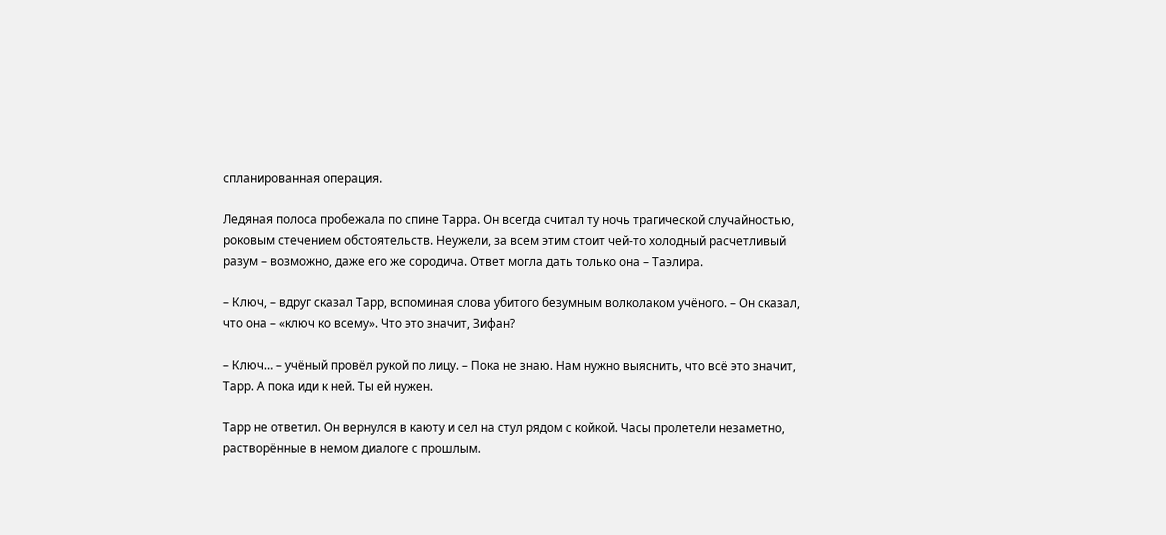спланированная операция.

Ледяная полоса пробежала по спине Тарра. Он всегда считал ту ночь трагической случайностью, роковым стечением обстоятельств. Неужели, за всем этим стоит чей-то холодный расчетливый разум – возможно, даже его же сородича. Ответ могла дать только она – Таэлира.

– Ключ, – вдруг сказал Тарр, вспоминая слова убитого безумным волколаком учёного. – Он сказал, что она – «ключ ко всему». Что это значит, Зифан?

– Ключ… – учёный провёл рукой по лицу. – Пока не знаю. Нам нужно выяснить, что всё это значит, Тарр. А пока иди к ней. Ты ей нужен.

Тарр не ответил. Он вернулся в каюту и сел на стул рядом с койкой. Часы пролетели незаметно, растворённые в немом диалоге с прошлым.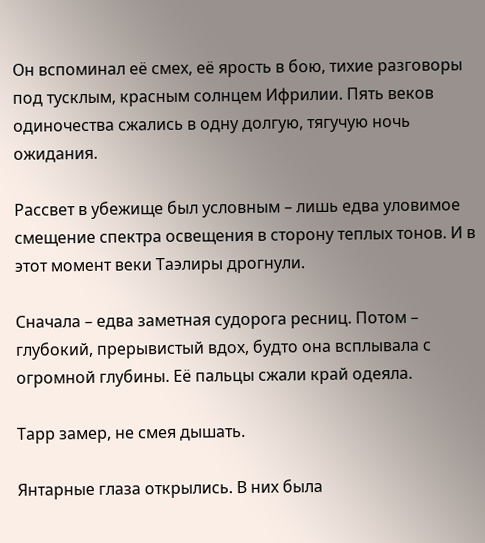Он вспоминал её смех, её ярость в бою, тихие разговоры под тусклым, красным солнцем Ифрилии. Пять веков одиночества сжались в одну долгую, тягучую ночь ожидания.

Рассвет в убежище был условным – лишь едва уловимое смещение спектра освещения в сторону теплых тонов. И в этот момент веки Таэлиры дрогнули.

Сначала – едва заметная судорога ресниц. Потом – глубокий, прерывистый вдох, будто она всплывала с огромной глубины. Её пальцы сжали край одеяла.

Тарр замер, не смея дышать.

Янтарные глаза открылись. В них была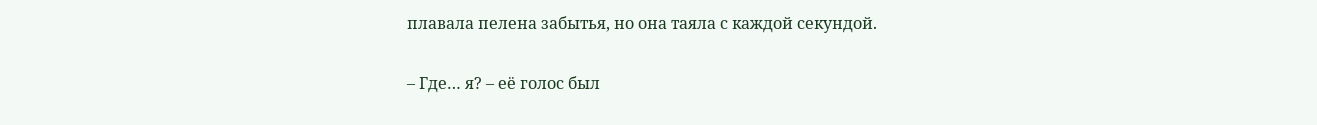плавала пелена забытья, но она таяла с каждой секундой.

– Где… я? – её голос был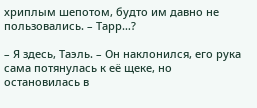хриплым шепотом, будто им давно не пользовались. – Тарр…?

– Я здесь, Таэль. – Он наклонился, его рука сама потянулась к её щеке, но остановилась в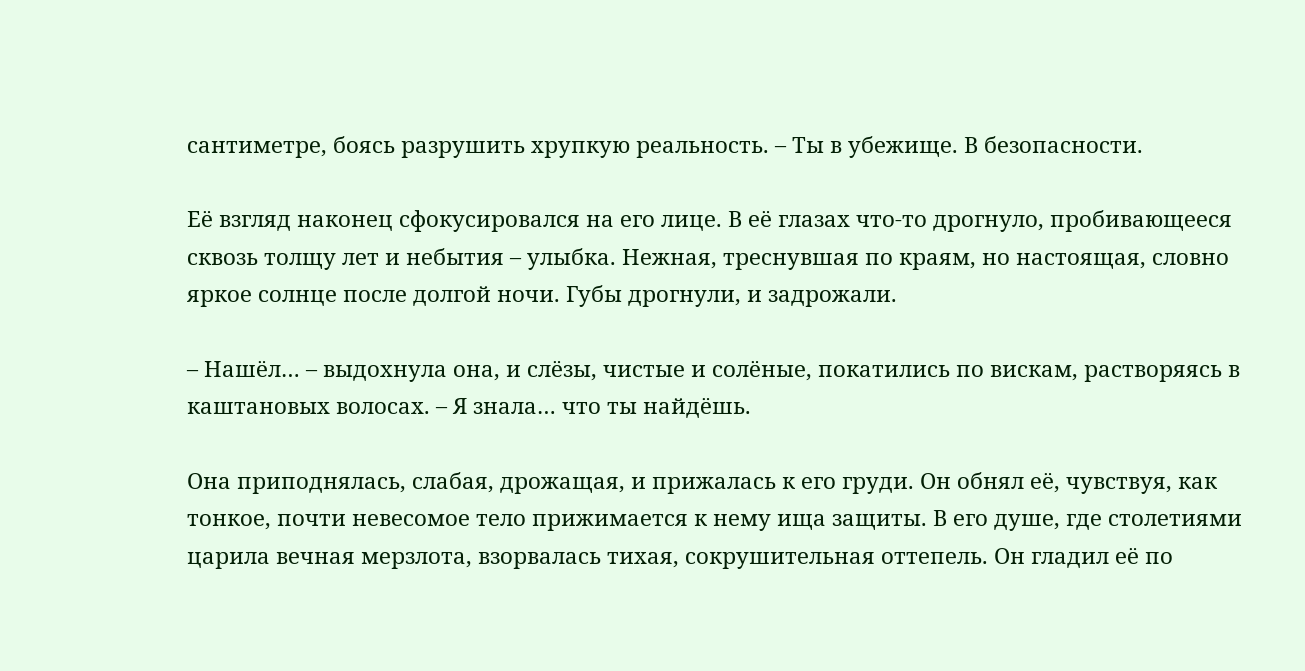сантиметре, боясь разрушить хрупкую реальность. – Ты в убежище. В безопасности.

Её взгляд наконец сфокусировался на его лице. В её глазах что-то дрогнуло, пробивающееся сквозь толщу лет и небытия – улыбка. Нежная, треснувшая по краям, но настоящая, словно яркое солнце после долгой ночи. Губы дрогнули, и задрожали.

– Нашёл… – выдохнула она, и слёзы, чистые и солёные, покатились по вискам, растворяясь в каштановых волосах. – Я знала… что ты найдёшь.

Она приподнялась, слабая, дрожащая, и прижалась к его груди. Он обнял её, чувствуя, как тонкое, почти невесомое тело прижимается к нему ища защиты. В его душе, где столетиями царила вечная мерзлота, взорвалась тихая, сокрушительная оттепель. Он гладил её по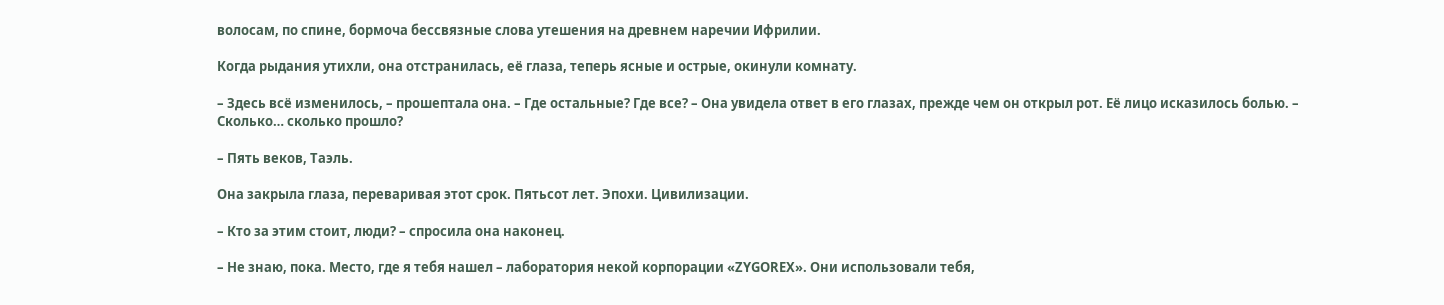волосам, по спине, бормоча бессвязные слова утешения на древнем наречии Ифрилии.

Когда рыдания утихли, она отстранилась, её глаза, теперь ясные и острые, окинули комнату.

– Здесь всё изменилось, – прошептала она. – Где остальные? Где все? – Она увидела ответ в его глазах, прежде чем он открыл рот. Её лицо исказилось болью. – Сколько… сколько прошло?

– Пять веков, Таэль.

Она закрыла глаза, переваривая этот срок. Пятьсот лет. Эпохи. Цивилизации.

– Кто за этим стоит, люди? – спросила она наконец.

– Не знаю, пока. Место, где я тебя нашел – лаборатория некой корпорации «ZYGOREX». Они использовали тебя,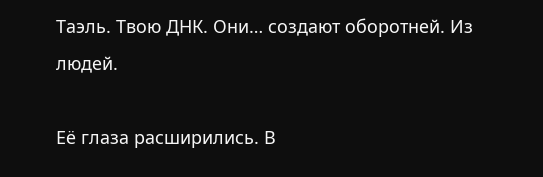Таэль. Твою ДНК. Они… создают оборотней. Из людей.

Её глаза расширились. В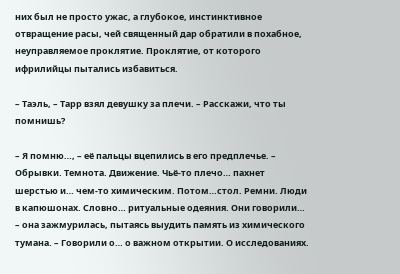них был не просто ужас, а глубокое, инстинктивное отвращение расы, чей священный дар обратили в похабное, неуправляемое проклятие. Проклятие, от которого ифрилийцы пытались избавиться.

– Таэль, – Тарр взял девушку за плечи. – Расскажи, что ты помнишь?

– Я помню…, – её пальцы вцепились в его предплечье. – Обрывки. Темнота. Движение. Чьё-то плечо… пахнет шерстью и… чем-то химическим. Потом…стол. Ремни. Люди в капюшонах. Словно… ритуальные одеяния. Они говорили… – она зажмурилась, пытаясь выудить память из химического тумана. – Говорили о… о важном открытии. О исследованиях.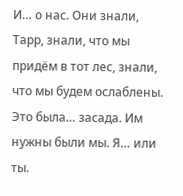И… о нас. Они знали, Тарр, знали, что мы придём в тот лес, знали, что мы будем ослаблены. Это была… засада. Им нужны были мы. Я… или ты.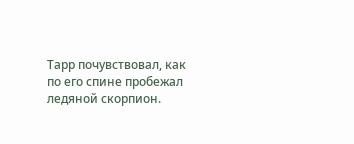Тарр почувствовал, как по его спине пробежал ледяной скорпион.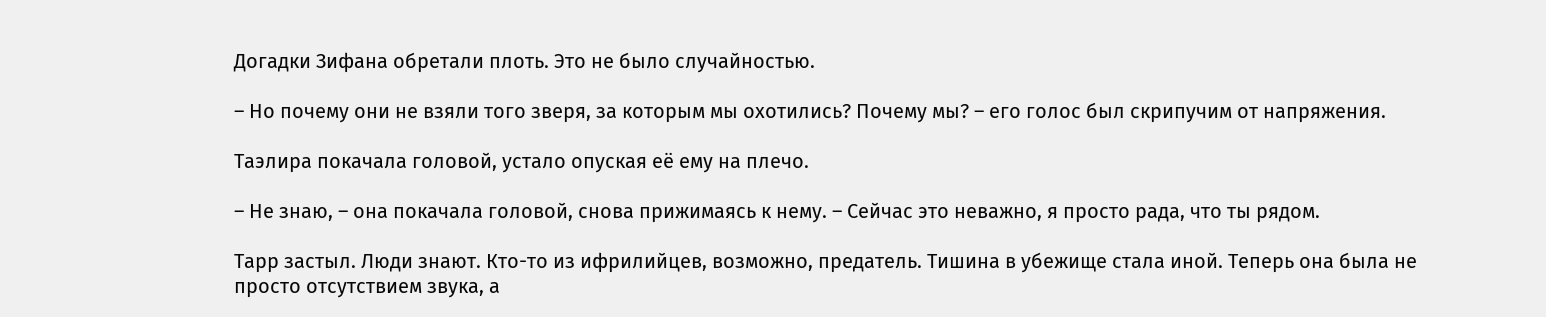Догадки Зифана обретали плоть. Это не было случайностью.

– Но почему они не взяли того зверя, за которым мы охотились? Почему мы? – его голос был скрипучим от напряжения.

Таэлира покачала головой, устало опуская её ему на плечо.

– Не знаю, – она покачала головой, снова прижимаясь к нему. – Сейчас это неважно, я просто рада, что ты рядом.

Тарр застыл. Люди знают. Кто-то из ифрилийцев, возможно, предатель. Тишина в убежище стала иной. Теперь она была не просто отсутствием звука, а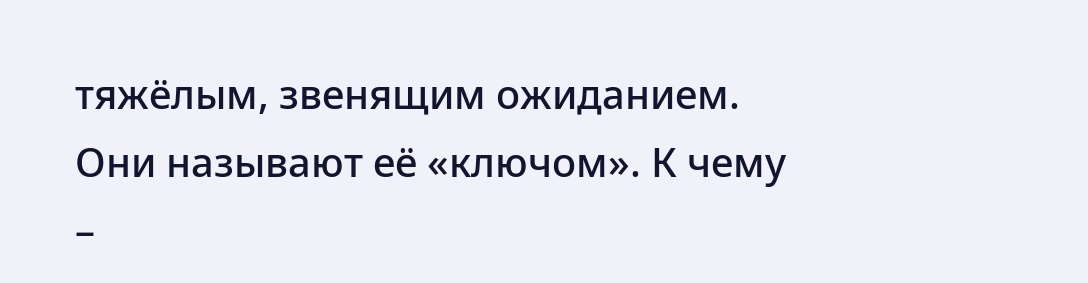тяжёлым, звенящим ожиданием. Они называют её «ключом». К чему –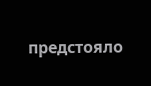предстояло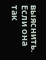выяснить. Если она так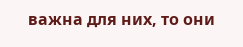важна для них, то они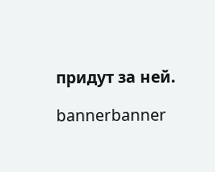придут за ней.

bannerbanner